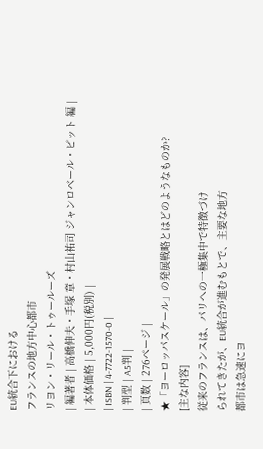EU統合下における
フランスの地方中心都市
リヨン・リール・トゥールーズ
| 編著者 | 高橋伸夫・手塚 章・村山祐司 ジャンロベール・ピット 編 |
| 本体価格 | 5,000円(税別) |
| ISBN | 4-7722-1570-0 |
| 判型 | A5判 |
| 頁数 | 276ページ |
★「ヨーロッパスケール」の発展戦略とはどのようなものか?
[主な内容]
従来のフランスは、パリへの一極集中で特徴づけ
られてきたが、EU統合が進むもとで、主要な地方
都市は急速にヨ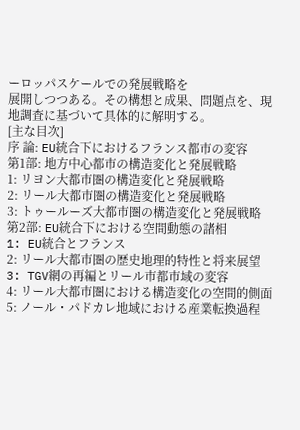ーロッパスケールでの発展戦略を
展開しつつある。その構想と成果、問題点を、現
地調査に基づいて具体的に解明する。
[主な目次]
序 論: EU統合下におけるフランス都市の変容
第1部: 地方中心都市の構造変化と発展戦略
1: リヨン大都市圏の構造変化と発展戦略
2: リール大都市圏の構造変化と発展戦略
3: トゥールーズ大都市圏の構造変化と発展戦略
第2部: EU統合下における空間動態の諸相
1: EU統合とフランス
2: リール大都市圏の歴史地理的特性と将来展望
3: TGV網の再編とリール市都市域の変容
4: リール大都市圏における構造変化の空間的側面
5: ノール・パドカレ地域における産業転換過程